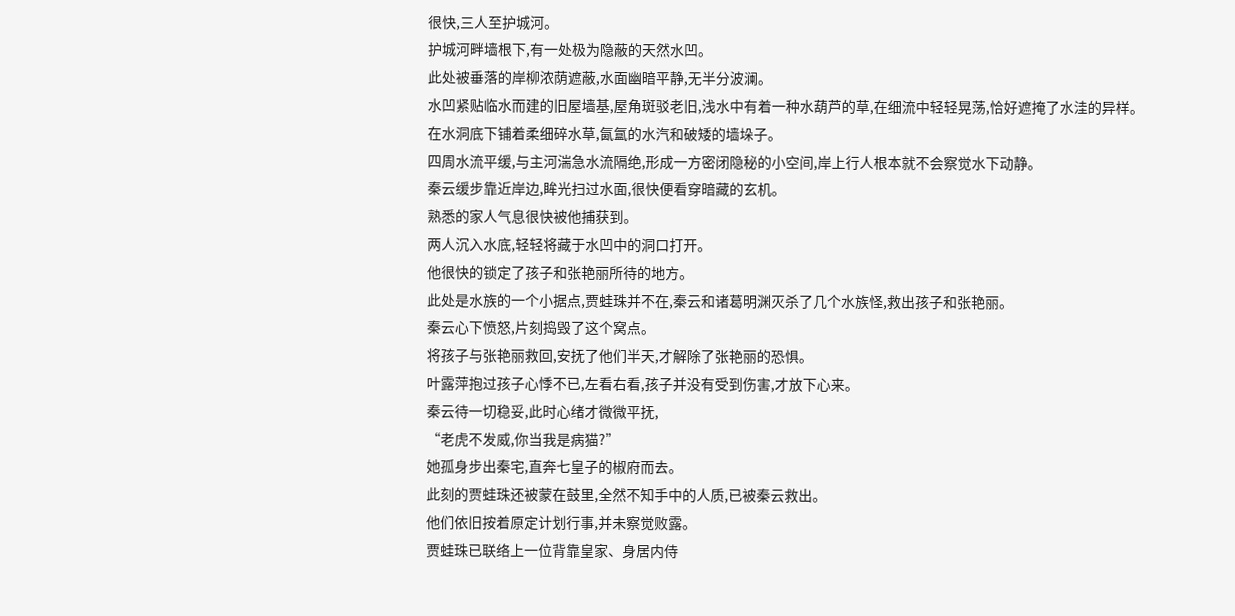很快,三人至护城河。
护城河畔墙根下,有一处极为隐蔽的天然水凹。
此处被垂落的岸柳浓荫遮蔽,水面幽暗平静,无半分波澜。
水凹紧贴临水而建的旧屋墙基,屋角斑驳老旧,浅水中有着一种水葫芦的草,在细流中轻轻晃荡,恰好遮掩了水洼的异样。
在水洞底下铺着柔细碎水草,氤氲的水汽和破矮的墙垛子。
四周水流平缓,与主河湍急水流隔绝,形成一方密闭隐秘的小空间,岸上行人根本就不会察觉水下动静。
秦云缓步靠近岸边,眸光扫过水面,很快便看穿暗藏的玄机。
熟悉的家人气息很快被他捕获到。
两人沉入水底,轻轻将藏于水凹中的洞口打开。
他很快的锁定了孩子和张艳丽所待的地方。
此处是水族的一个小据点,贾蛙珠并不在,秦云和诸葛明渊灭杀了几个水族怪,救出孩子和张艳丽。
秦云心下愤怒,片刻捣毁了这个窝点。
将孩子与张艳丽救回,安抚了他们半天,才解除了张艳丽的恐惧。
叶露萍抱过孩子心悸不已,左看右看,孩子并没有受到伤害,才放下心来。
秦云待一切稳妥,此时心绪才微微平抚,
“老虎不发威,你当我是病猫?”
她孤身步出秦宅,直奔七皇子的椒府而去。
此刻的贾蛙珠还被蒙在鼓里,全然不知手中的人质,已被秦云救出。
他们依旧按着原定计划行事,并未察觉败露。
贾蛙珠已联络上一位背靠皇家、身居内侍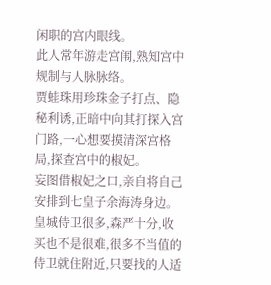闲职的宫内眼线。
此人常年游走宫闱,熟知宫中规制与人脉脉络。
贾蛙珠用珍珠金子打点、隐秘利诱,正暗中向其打探入宫门路,一心想要摸清深宫格局,探查宫中的椒妃。
妄图借椒妃之口,亲自将自己安排到七皇子余海涛身边。
皇城侍卫很多,森严十分,收买也不是很难,很多不当值的侍卫就住附近,只要找的人适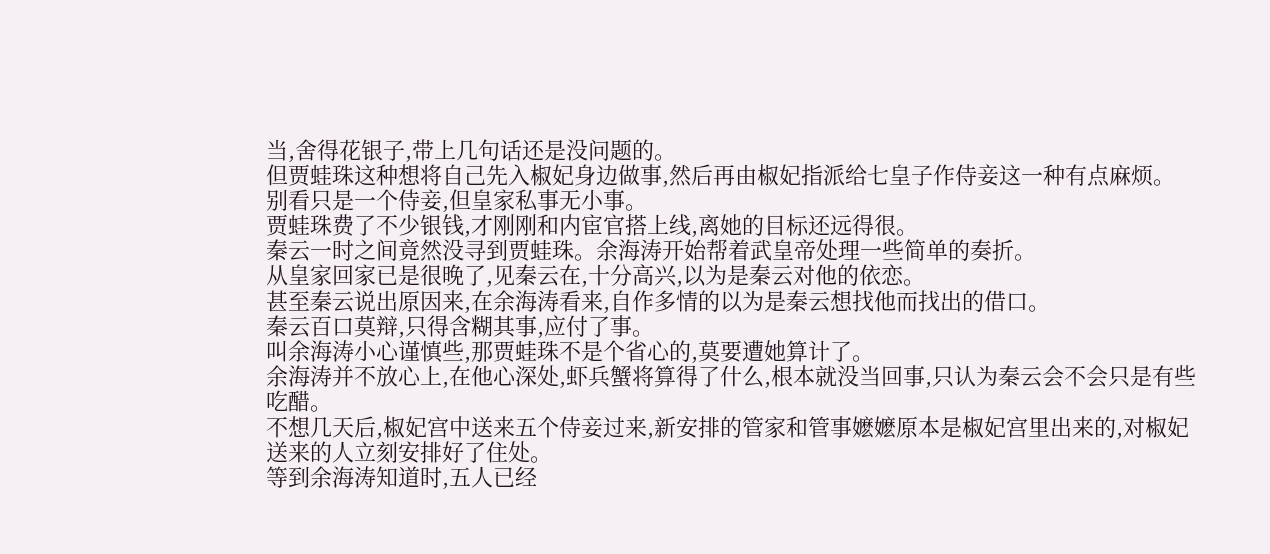当,舍得花银子,带上几句话还是没问题的。
但贾蛙珠这种想将自己先入椒妃身边做事,然后再由椒妃指派给七皇子作侍妾这一种有点麻烦。
别看只是一个侍妾,但皇家私事无小事。
贾蛙珠费了不少银钱,才刚刚和内宦官搭上线,离她的目标还远得很。
秦云一时之间竟然没寻到贾蛙珠。余海涛开始帮着武皇帝处理一些简单的奏折。
从皇家回家已是很晚了,见秦云在,十分高兴,以为是秦云对他的依恋。
甚至秦云说出原因来,在余海涛看来,自作多情的以为是秦云想找他而找出的借口。
秦云百口莫辩,只得含糊其事,应付了事。
叫余海涛小心谨慎些,那贾蛙珠不是个省心的,莫要遭她算计了。
余海涛并不放心上,在他心深处,虾兵蟹将算得了什么,根本就没当回事,只认为秦云会不会只是有些吃醋。
不想几天后,椒妃宫中送来五个侍妾过来,新安排的管家和管事嬷嬷原本是椒妃宫里出来的,对椒妃送来的人立刻安排好了住处。
等到余海涛知道时,五人已经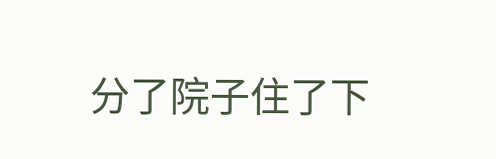分了院子住了下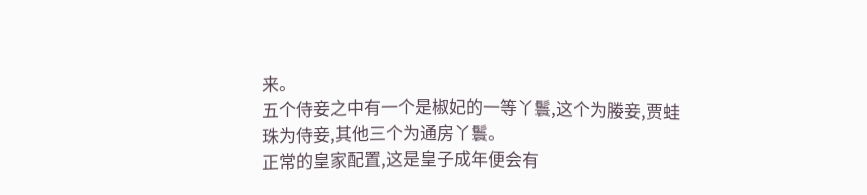来。
五个侍妾之中有一个是椒妃的一等丫鬟,这个为媵妾,贾蛙珠为侍妾,其他三个为通房丫鬟。
正常的皇家配置,这是皇子成年便会有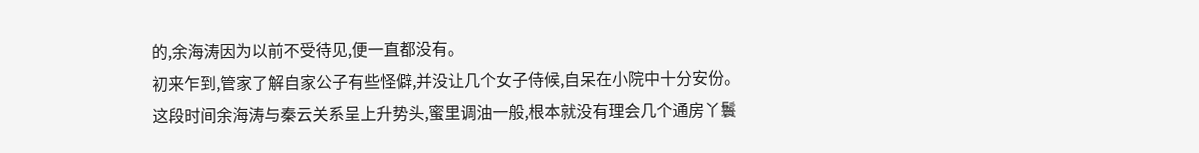的,余海涛因为以前不受待见,便一直都没有。
初来乍到,管家了解自家公子有些怪僻,并没让几个女子侍候,自呆在小院中十分安份。
这段时间余海涛与秦云关系呈上升势头,蜜里调油一般,根本就没有理会几个通房丫鬟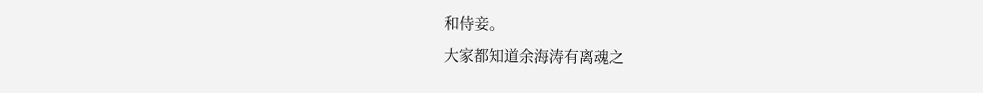和侍妾。
大家都知道余海涛有离魂之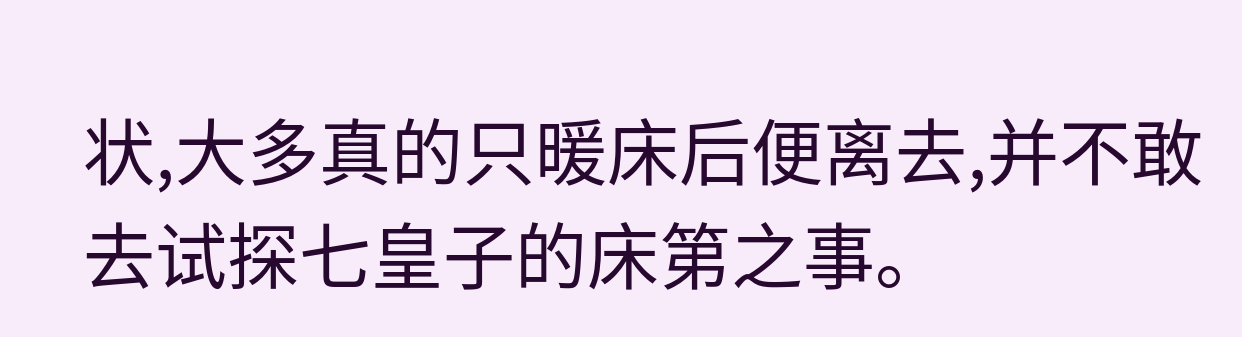状,大多真的只暖床后便离去,并不敢去试探七皇子的床第之事。